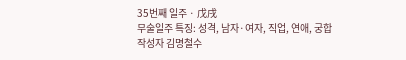35번째 일주 · 戊戌
무술일주 특징: 성격, 남자·여자, 직업, 연애, 궁합
작성자 김명철수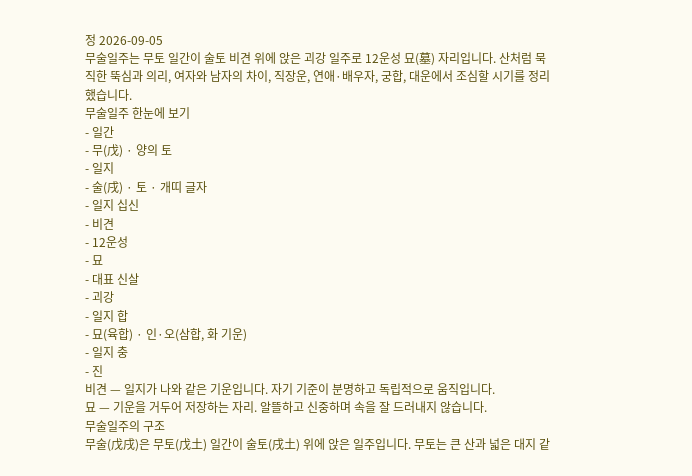정 2026-09-05
무술일주는 무토 일간이 술토 비견 위에 앉은 괴강 일주로 12운성 묘(墓) 자리입니다. 산처럼 묵직한 뚝심과 의리, 여자와 남자의 차이, 직장운, 연애·배우자, 궁합, 대운에서 조심할 시기를 정리했습니다.
무술일주 한눈에 보기
- 일간
- 무(戊) · 양의 토
- 일지
- 술(戌) · 토 · 개띠 글자
- 일지 십신
- 비견
- 12운성
- 묘
- 대표 신살
- 괴강
- 일지 합
- 묘(육합) · 인·오(삼합, 화 기운)
- 일지 충
- 진
비견 — 일지가 나와 같은 기운입니다. 자기 기준이 분명하고 독립적으로 움직입니다.
묘 — 기운을 거두어 저장하는 자리. 알뜰하고 신중하며 속을 잘 드러내지 않습니다.
무술일주의 구조
무술(戊戌)은 무토(戊土) 일간이 술토(戌土) 위에 앉은 일주입니다. 무토는 큰 산과 넓은 대지 같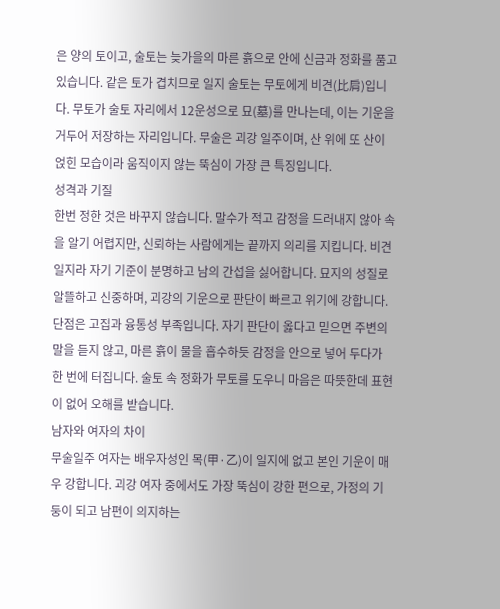은 양의 토이고, 술토는 늦가을의 마른 흙으로 안에 신금과 정화를 품고 있습니다. 같은 토가 겹치므로 일지 술토는 무토에게 비견(比肩)입니다. 무토가 술토 자리에서 12운성으로 묘(墓)를 만나는데, 이는 기운을 거두어 저장하는 자리입니다. 무술은 괴강 일주이며, 산 위에 또 산이 얹힌 모습이라 움직이지 않는 뚝심이 가장 큰 특징입니다.
성격과 기질
한번 정한 것은 바꾸지 않습니다. 말수가 적고 감정을 드러내지 않아 속을 알기 어렵지만, 신뢰하는 사람에게는 끝까지 의리를 지킵니다. 비견 일지라 자기 기준이 분명하고 남의 간섭을 싫어합니다. 묘지의 성질로 알뜰하고 신중하며, 괴강의 기운으로 판단이 빠르고 위기에 강합니다.
단점은 고집과 융통성 부족입니다. 자기 판단이 옳다고 믿으면 주변의 말을 듣지 않고, 마른 흙이 물을 흡수하듯 감정을 안으로 넣어 두다가 한 번에 터집니다. 술토 속 정화가 무토를 도우니 마음은 따뜻한데 표현이 없어 오해를 받습니다.
남자와 여자의 차이
무술일주 여자는 배우자성인 목(甲·乙)이 일지에 없고 본인 기운이 매우 강합니다. 괴강 여자 중에서도 가장 뚝심이 강한 편으로, 가정의 기둥이 되고 남편이 의지하는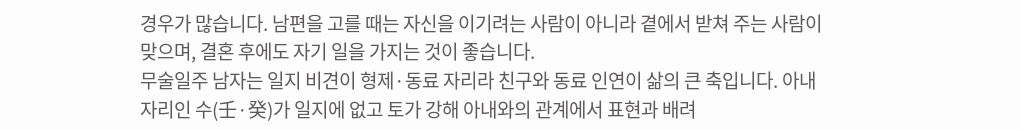경우가 많습니다. 남편을 고를 때는 자신을 이기려는 사람이 아니라 곁에서 받쳐 주는 사람이 맞으며, 결혼 후에도 자기 일을 가지는 것이 좋습니다.
무술일주 남자는 일지 비견이 형제·동료 자리라 친구와 동료 인연이 삶의 큰 축입니다. 아내 자리인 수(壬·癸)가 일지에 없고 토가 강해 아내와의 관계에서 표현과 배려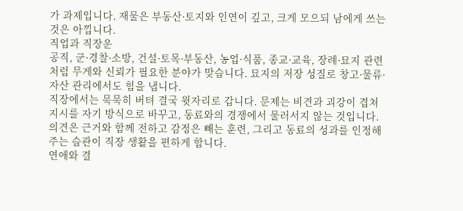가 과제입니다. 재물은 부동산·토지와 인연이 깊고, 크게 모으되 남에게 쓰는 것은 아낍니다.
직업과 직장운
공직, 군·경찰·소방, 건설·토목·부동산, 농업·식품, 종교·교육, 장례·묘지 관련처럼 무게와 신뢰가 필요한 분야가 맞습니다. 묘지의 저장 성질로 창고·물류·자산 관리에서도 힘을 냅니다.
직장에서는 묵묵히 버텨 결국 윗자리로 갑니다. 문제는 비견과 괴강이 겹쳐 지시를 자기 방식으로 바꾸고, 동료와의 경쟁에서 물러서지 않는 것입니다. 의견은 근거와 함께 전하고 감정은 빼는 훈련, 그리고 동료의 성과를 인정해 주는 습관이 직장 생활을 편하게 합니다.
연애와 결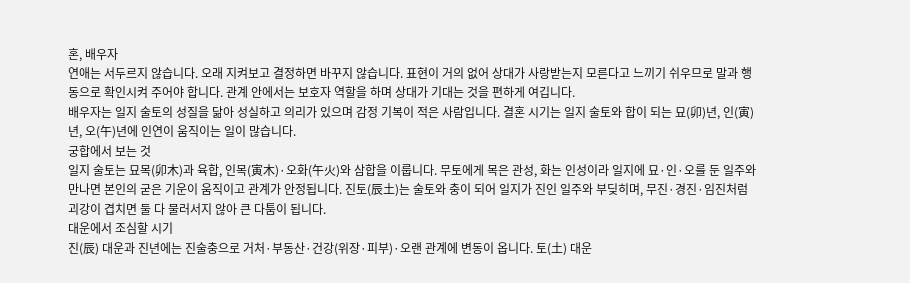혼, 배우자
연애는 서두르지 않습니다. 오래 지켜보고 결정하면 바꾸지 않습니다. 표현이 거의 없어 상대가 사랑받는지 모른다고 느끼기 쉬우므로 말과 행동으로 확인시켜 주어야 합니다. 관계 안에서는 보호자 역할을 하며 상대가 기대는 것을 편하게 여깁니다.
배우자는 일지 술토의 성질을 닮아 성실하고 의리가 있으며 감정 기복이 적은 사람입니다. 결혼 시기는 일지 술토와 합이 되는 묘(卯)년, 인(寅)년, 오(午)년에 인연이 움직이는 일이 많습니다.
궁합에서 보는 것
일지 술토는 묘목(卯木)과 육합, 인목(寅木)·오화(午火)와 삼합을 이룹니다. 무토에게 목은 관성, 화는 인성이라 일지에 묘·인·오를 둔 일주와 만나면 본인의 굳은 기운이 움직이고 관계가 안정됩니다. 진토(辰土)는 술토와 충이 되어 일지가 진인 일주와 부딪히며, 무진·경진·임진처럼 괴강이 겹치면 둘 다 물러서지 않아 큰 다툼이 됩니다.
대운에서 조심할 시기
진(辰) 대운과 진년에는 진술충으로 거처·부동산·건강(위장·피부)·오랜 관계에 변동이 옵니다. 토(土) 대운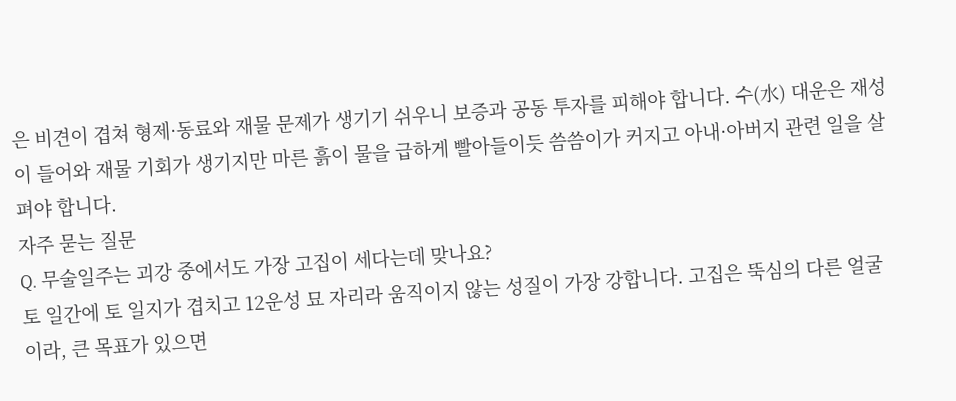은 비견이 겹쳐 형제·동료와 재물 문제가 생기기 쉬우니 보증과 공동 투자를 피해야 합니다. 수(水) 대운은 재성이 들어와 재물 기회가 생기지만 마른 흙이 물을 급하게 빨아들이듯 씀씀이가 커지고 아내·아버지 관련 일을 살펴야 합니다.
자주 묻는 질문
Q. 무술일주는 괴강 중에서도 가장 고집이 세다는데 맞나요?
토 일간에 토 일지가 겹치고 12운성 묘 자리라 움직이지 않는 성질이 가장 강합니다. 고집은 뚝심의 다른 얼굴이라, 큰 목표가 있으면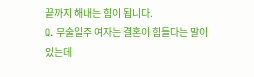끝까지 해내는 힘이 됩니다.
Q. 무술일주 여자는 결혼이 힘들다는 말이 있는데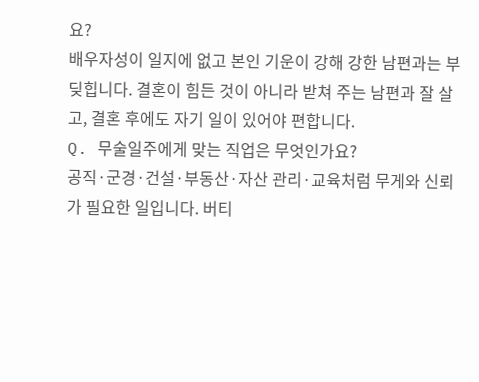요?
배우자성이 일지에 없고 본인 기운이 강해 강한 남편과는 부딪힙니다. 결혼이 힘든 것이 아니라 받쳐 주는 남편과 잘 살고, 결혼 후에도 자기 일이 있어야 편합니다.
Q. 무술일주에게 맞는 직업은 무엇인가요?
공직·군경·건설·부동산·자산 관리·교육처럼 무게와 신뢰가 필요한 일입니다. 버티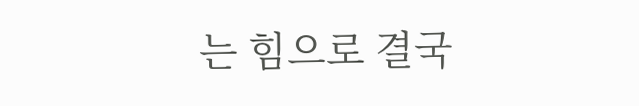는 힘으로 결국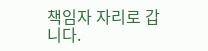책임자 자리로 갑니다.